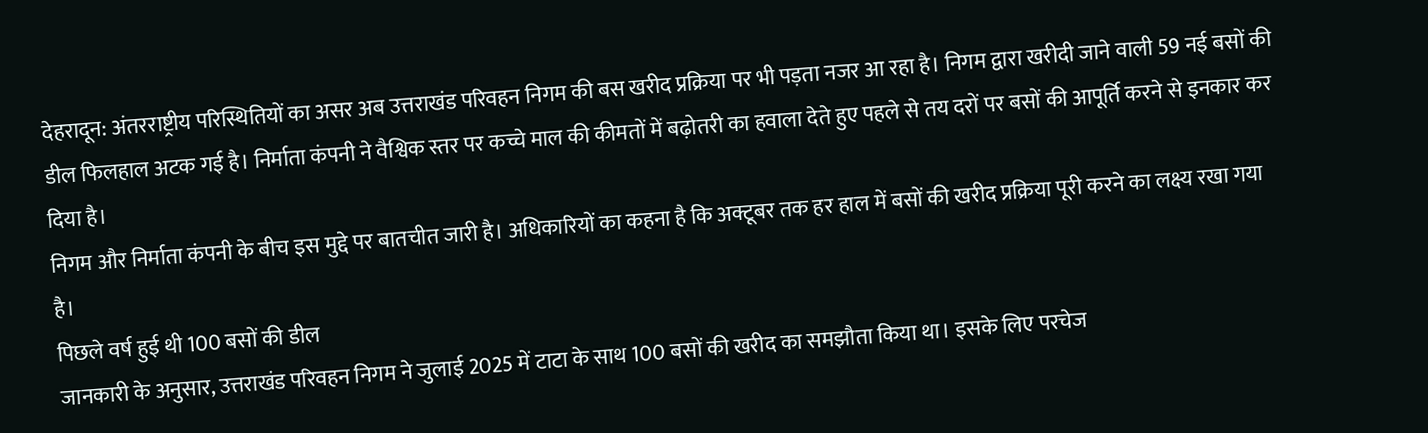देहरादून: अंतरराष्ट्रीय परिस्थितियों का असर अब उत्तराखंड परिवहन निगम की बस खरीद प्रक्रिया पर भी पड़ता नजर आ रहा है। निगम द्वारा खरीदी जाने वाली 59 नई बसों की डील फिलहाल अटक गई है। निर्माता कंपनी ने वैश्विक स्तर पर कच्चे माल की कीमतों में बढ़ोतरी का हवाला देते हुए पहले से तय दरों पर बसों की आपूर्ति करने से इनकार कर दिया है।
निगम और निर्माता कंपनी के बीच इस मुद्दे पर बातचीत जारी है। अधिकारियों का कहना है कि अक्टूबर तक हर हाल में बसों की खरीद प्रक्रिया पूरी करने का लक्ष्य रखा गया है।
पिछले वर्ष हुई थी 100 बसों की डील
जानकारी के अनुसार, उत्तराखंड परिवहन निगम ने जुलाई 2025 में टाटा के साथ 100 बसों की खरीद का समझौता किया था। इसके लिए परचेज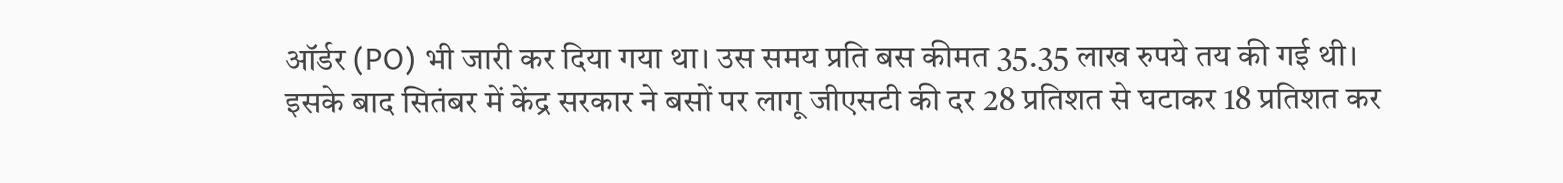ऑर्डर (PO) भी जारी कर दिया गया था। उस समय प्रति बस कीमत 35.35 लाख रुपये तय की गई थी।
इसके बाद सितंबर में केंद्र सरकार ने बसों पर लागू जीएसटी की दर 28 प्रतिशत से घटाकर 18 प्रतिशत कर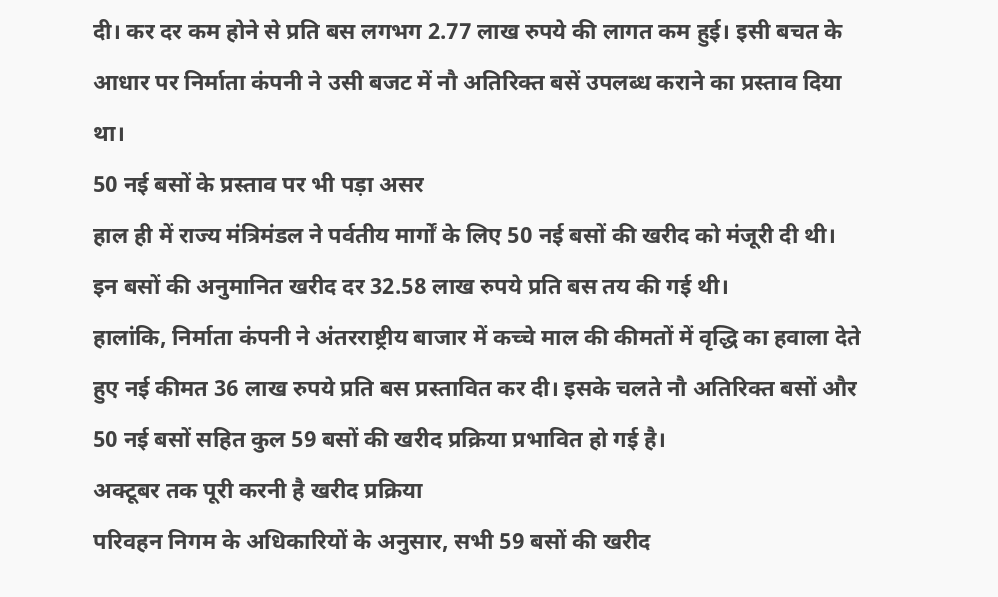दी। कर दर कम होने से प्रति बस लगभग 2.77 लाख रुपये की लागत कम हुई। इसी बचत के आधार पर निर्माता कंपनी ने उसी बजट में नौ अतिरिक्त बसें उपलब्ध कराने का प्रस्ताव दिया था।
50 नई बसों के प्रस्ताव पर भी पड़ा असर
हाल ही में राज्य मंत्रिमंडल ने पर्वतीय मार्गों के लिए 50 नई बसों की खरीद को मंजूरी दी थी। इन बसों की अनुमानित खरीद दर 32.58 लाख रुपये प्रति बस तय की गई थी।
हालांकि, निर्माता कंपनी ने अंतरराष्ट्रीय बाजार में कच्चे माल की कीमतों में वृद्धि का हवाला देते हुए नई कीमत 36 लाख रुपये प्रति बस प्रस्तावित कर दी। इसके चलते नौ अतिरिक्त बसों और 50 नई बसों सहित कुल 59 बसों की खरीद प्रक्रिया प्रभावित हो गई है।
अक्टूबर तक पूरी करनी है खरीद प्रक्रिया
परिवहन निगम के अधिकारियों के अनुसार, सभी 59 बसों की खरीद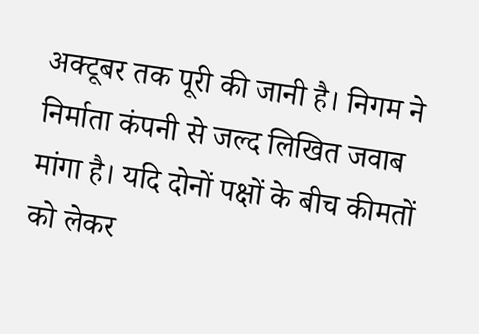अक्टूबर तक पूरी की जानी है। निगम ने निर्माता कंपनी से जल्द लिखित जवाब मांगा है। यदि दोनों पक्षों के बीच कीमतों को लेकर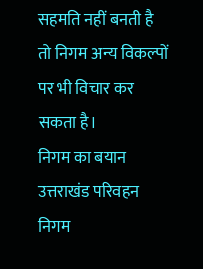सहमति नहीं बनती है तो निगम अन्य विकल्पों पर भी विचार कर सकता है।
निगम का बयान
उत्तराखंड परिवहन निगम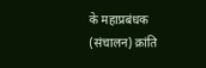के महाप्रबंधक (संचालन) क्रांति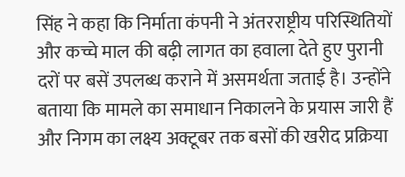सिंह ने कहा कि निर्माता कंपनी ने अंतरराष्ट्रीय परिस्थितियों और कच्चे माल की बढ़ी लागत का हवाला देते हुए पुरानी दरों पर बसें उपलब्ध कराने में असमर्थता जताई है। उन्होंने बताया कि मामले का समाधान निकालने के प्रयास जारी हैं और निगम का लक्ष्य अक्टूबर तक बसों की खरीद प्रक्रिया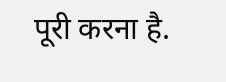पूरी करना है.